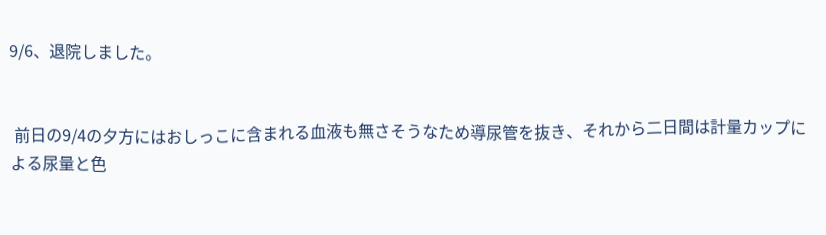9/6、退院しました。


 前日の9/4の夕方にはおしっこに含まれる血液も無さそうなため導尿管を抜き、それから二日間は計量カップによる尿量と色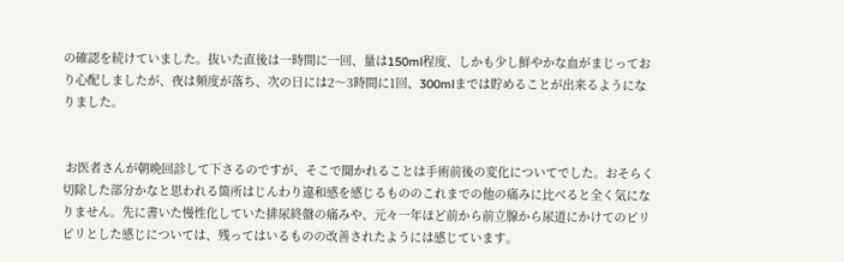の確認を続けていました。抜いた直後は一時間に一回、量は150ml程度、しかも少し鮮やかな血がまじっており心配しましたが、夜は頻度が落ち、次の日には2〜3時間に1回、300mlまでは貯めることが出来るようになりました。


 お医者さんが朝晩回診して下さるのですが、そこで聞かれることは手術前後の変化についてでした。おそらく切除した部分かなと思われる箇所はじんわり違和感を感じるもののこれまでの他の痛みに比べると全く気になりません。先に書いた慢性化していた排尿終盤の痛みや、元々一年ほど前から前立腺から尿道にかけてのピリピリとした感じについては、残ってはいるものの改善されたようには感じています。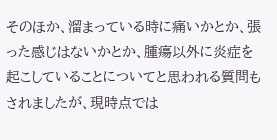そのほか、溜まっている時に痛いかとか、張った感じはないかとか、腫瘍以外に炎症を起こしていることについてと思われる質問もされましたが、現時点では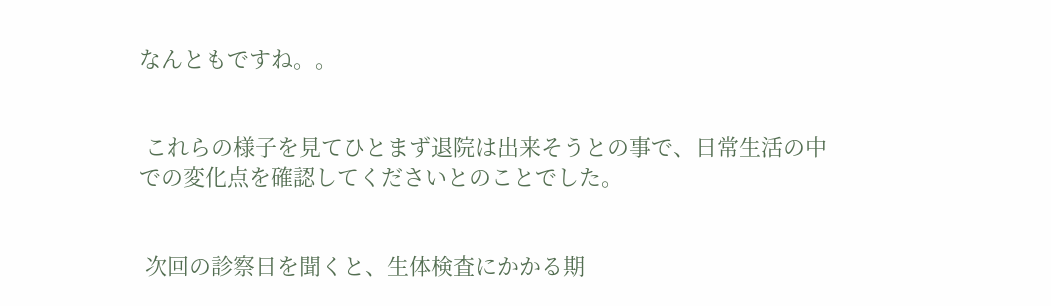なんともですね。。


 これらの様子を見てひとまず退院は出来そうとの事で、日常生活の中での変化点を確認してくださいとのことでした。


 次回の診察日を聞くと、生体検査にかかる期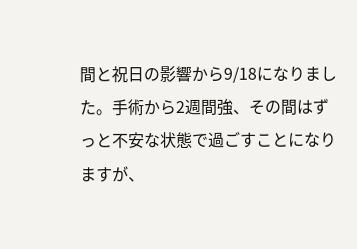間と祝日の影響から9/18になりました。手術から2週間強、その間はずっと不安な状態で過ごすことになりますが、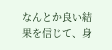なんとか良い結果を信じて、身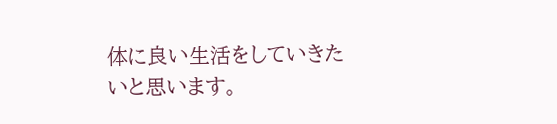体に良い生活をしていきたいと思います。